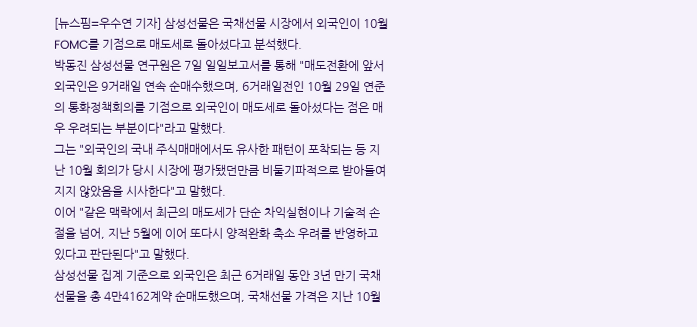[뉴스핌=우수연 기자] 삼성선물은 국채선물 시장에서 외국인이 10월 FOMC를 기점으로 매도세로 돌아섰다고 분석했다.
박동진 삼성선물 연구원은 7일 일일보고서를 통해 "매도전환에 앞서 외국인은 9거래일 연속 순매수했으며, 6거래일전인 10월 29일 연준의 통화정책회의를 기점으로 외국인이 매도세로 돌아섰다는 점은 매우 우려되는 부분이다"라고 말했다.
그는 "외국인의 국내 주식매매에서도 유사한 패턴이 포착되는 등 지난 10월 회의가 당시 시장에 평가됐던만큼 비둘기파적으로 받아들여지지 않았음을 시사한다"고 말했다.
이어 "같은 맥락에서 최근의 매도세가 단순 차익실현이나 기술적 손절을 넘어, 지난 5월에 이어 또다시 양적완화 축소 우려를 반영하고 있다고 판단된다"고 말했다.
삼성선물 집계 기준으로 외국인은 최근 6거래일 동안 3년 만기 국채선물을 총 4만4162계약 순매도했으며, 국채선물 가격은 지난 10월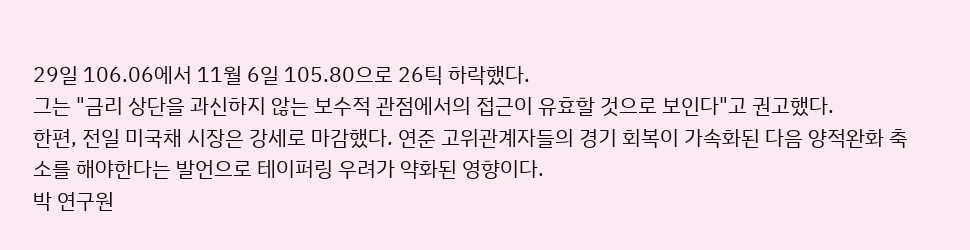29일 106.06에서 11월 6일 105.80으로 26틱 하락했다.
그는 "금리 상단을 과신하지 않는 보수적 관점에서의 접근이 유효할 것으로 보인다"고 권고했다.
한편, 전일 미국채 시장은 강세로 마감했다. 연준 고위관계자들의 경기 회복이 가속화된 다음 양적완화 축소를 해야한다는 발언으로 테이퍼링 우려가 약화된 영향이다.
박 연구원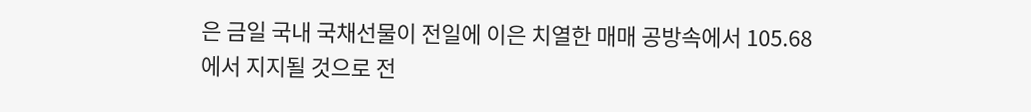은 금일 국내 국채선물이 전일에 이은 치열한 매매 공방속에서 105.68에서 지지될 것으로 전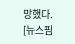망했다.
[뉴스핌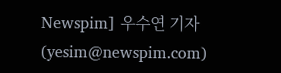Newspim] 우수연 기자 (yesim@newspim.com)